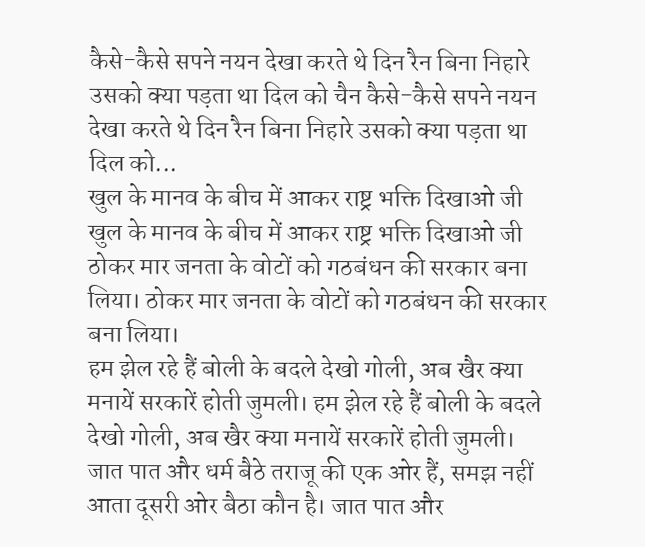कैसे-कैसे सपने नयन देखा करते थे दिन रैन बिना निहारे उसको क्या पड़ता था दिल को चैन कैसे-कैसे सपने नयन देखा करते थे दिन रैन बिना निहारे उसको क्या पड़ता था दिल को...
खुल के मानव के बीच में आकर राष्ट्र भक्ति दिखाओ जी खुल के मानव के बीच में आकर राष्ट्र भक्ति दिखाओ जी
ठोकर मार जनता के वोटों को गठबंधन की सरकार बना लिया। ठोकर मार जनता के वोटों को गठबंधन की सरकार बना लिया।
हम झेल रहे हैं बोली के बदले देखो गोली, अब खैर क्या मनायें सरकारें होती जुमली। हम झेल रहे हैं बोली के बदले देखो गोली, अब खैर क्या मनायें सरकारें होती जुमली।
जात पात और धर्म बैठे तराजू की एक ओर हैं, समझ नहीं आता दूसरी ओर बैठा कौन है। जात पात और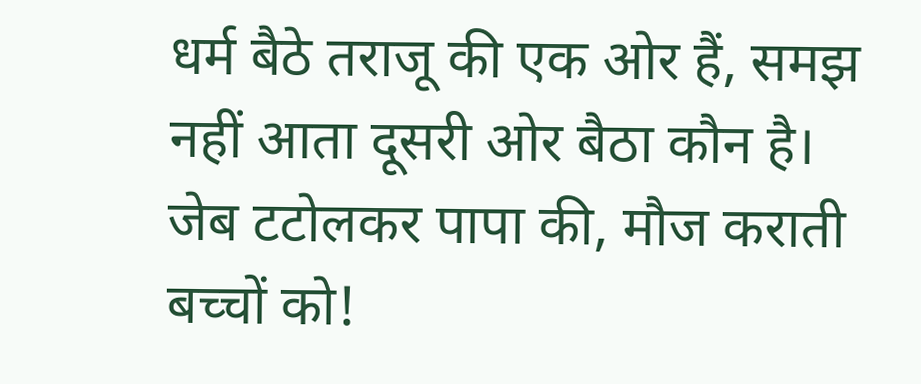धर्म बैठे तराजू की एक ओर हैं, समझ नहीं आता दूसरी ओर बैठा कौन है।
जेब टटोलकर पापा की, मौज कराती बच्चों को!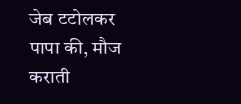जेब टटोलकर पापा की, मौज कराती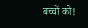बच्चों को!